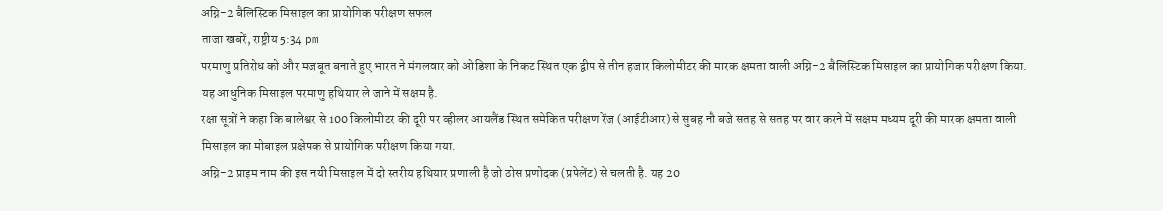अग्नि-2 बैलिस्टिक मिसाइल का प्रायोगिक परीक्षण सफल
ताजा खबरें, राष्ट्रीय 5:34 pm
परमाणु प्रतिरोध को और मजबूत बनाते हुए भारत ने मंगलवार को ओडिशा के निकट स्थित एक द्वीप से तीन हजार किलोमीटर की मारक क्षमता वाली अग्नि-2 बैलिस्टिक मिसाइल का प्रायोगिक परीक्षण किया. यह आधुनिक मिसाइल परमाणु हथियार ले जाने में सक्षम है.
रक्षा सूत्रों ने कहा कि बालेश्वर से 100 किलोमीटर की दूरी पर व्हीलर आयलैंड स्थित समेकित परीक्षण रेंज (आईटीआर) से सुबह नौ बजे सतह से सतह पर वार करने में सक्षम मध्यम दूरी की मारक क्षमता वाली मिसाइल का मोबाइल प्रक्षेपक से प्रायोगिक परीक्षण किया गया.
अग्नि-2 प्राइम नाम की इस नयी मिसाइल में दो स्तरीय हथियार प्रणाली है जो ठोस प्रणोदक (प्रपेलेंट) से चलती है. यह 20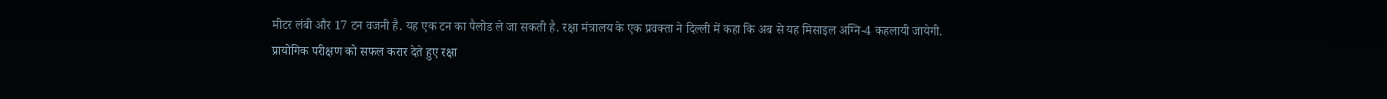मीटर लंबी और 17 टन वजनी है. यह एक टन का पैलोड ले जा सकती है. रक्षा मंत्रालय के एक प्रवक्ता ने दिल्ली में कहा कि अब से यह मिसाइल अग्नि-4 कहलायी जायेगी.
प्रायोगिक परीक्षण को सफल करार देते हुए रक्षा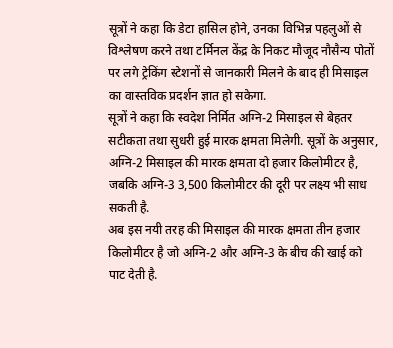सूत्रों ने कहा कि डेटा हासिल होने, उनका विभिन्न पहलुओं से विश्लेषण करने तथा टर्मिनल केंद्र के निकट मौजूद नौसैन्य पोतों पर लगे ट्रेकिंग स्टेशनों से जानकारी मिलने के बाद ही मिसाइल का वास्तविक प्रदर्शन ज्ञात हो सकेगा.
सूत्रों ने कहा कि स्वदेश निर्मित अग्नि-2 मिसाइल से बेहतर सटीकता तथा सुधरी हुई मारक क्षमता मिलेगी. सूत्रों के अनुसार, अग्नि-2 मिसाइल की मारक क्षमता दो हजार किलोमीटर है, जबकि अग्नि-3 3,500 किलोमीटर की दूरी पर लक्ष्य भी साध सकती है.
अब इस नयी तरह की मिसाइल की मारक क्षमता तीन हजार किलोमीटर है जो अग्नि-2 और अग्नि-3 के बीच की खाई को पाट देती है.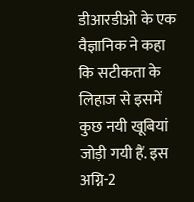डीआरडीओ के एक वैज्ञानिक ने कहा कि सटीकता के लिहाज से इसमें कुछ नयी खूबियां जोड़ी गयी हैं. इस अग्नि-2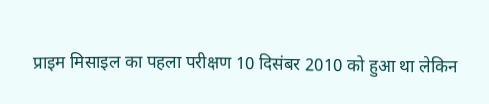प्राइम मिसाइल का पहला परीक्षण 10 दिसंबर 2010 को हुआ था लेकिन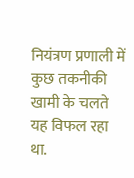नियंत्रण प्रणाली में कुछ तकनीकी खामी के चलते यह विफल रहा था.